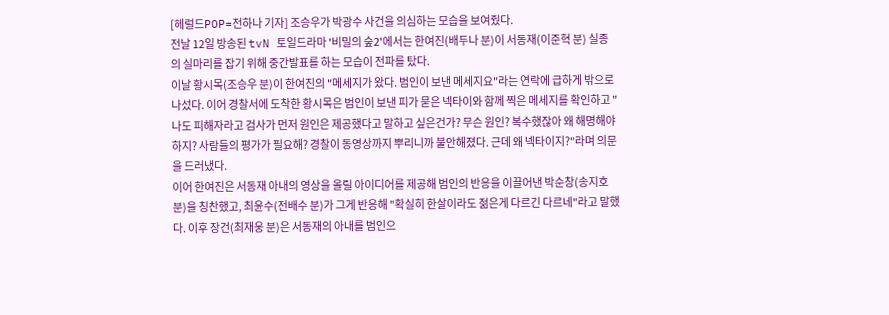[헤럴드POP=전하나 기자] 조승우가 박광수 사건을 의심하는 모습을 보여줬다.
전날 12일 방송된 tvN 토일드라마 '비밀의 숲2'에서는 한여진(배두나 분)이 서동재(이준혁 분) 실종의 실마리를 잡기 위해 중간발표를 하는 모습이 전파를 탔다.
이날 황시목(조승우 분)이 한여진의 "메세지가 왔다. 범인이 보낸 메세지요"라는 연락에 급하게 밖으로 나섰다. 이어 경찰서에 도착한 황시목은 범인이 보낸 피가 묻은 넥타이와 함께 찍은 메세지를 확인하고 "나도 피해자라고 검사가 먼저 원인은 제공했다고 말하고 싶은건가? 무슨 원인? 복수했잖아 왜 해명해야 하지? 사람들의 평가가 필요해? 경찰이 동영상까지 뿌리니까 불안해졌다. 근데 왜 넥타이지?"라며 의문을 드러냈다.
이어 한여진은 서동재 아내의 영상을 올릴 아이디어를 제공해 범인의 반응을 이끌어낸 박순창(송지호 분)을 칭찬했고, 최윤수(전배수 분)가 그게 반응해 "확실히 한살이라도 젊은게 다르긴 다르네"라고 말했다. 이후 장건(최재웅 분)은 서동재의 아내를 범인으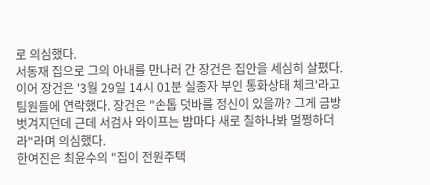로 의심했다.
서동재 집으로 그의 아내를 만나러 간 장건은 집안을 세심히 살폈다. 이어 장건은 '3월 29일 14시 01분 실종자 부인 통화상태 체크'라고 팀원들에 연락했다. 장건은 "손톱 덧바를 정신이 있을까? 그게 금방 벗겨지던데 근데 서검사 와이프는 밤마다 새로 칠하나봐 멀쩡하더라"라며 의심했다.
한여진은 최윤수의 "집이 전원주택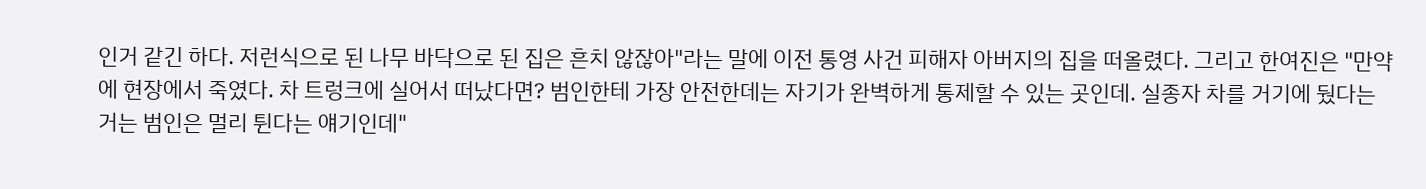인거 같긴 하다. 저런식으로 된 나무 바닥으로 된 집은 흔치 않잖아"라는 말에 이전 통영 사건 피해자 아버지의 집을 떠올렸다. 그리고 한여진은 "만약에 현장에서 죽였다. 차 트렁크에 실어서 떠났다면? 범인한테 가장 안전한데는 자기가 완벽하게 통제할 수 있는 곳인데. 실종자 차를 거기에 뒀다는 거는 범인은 멀리 튄다는 얘기인데"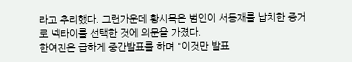라고 추리했다. 그런가운데 황시목은 범인이 서동재를 납치한 증거로 넥타이를 선택한 것에 의문을 가졌다.
한여진은 급하게 중간발표를 하며 "이것만 발표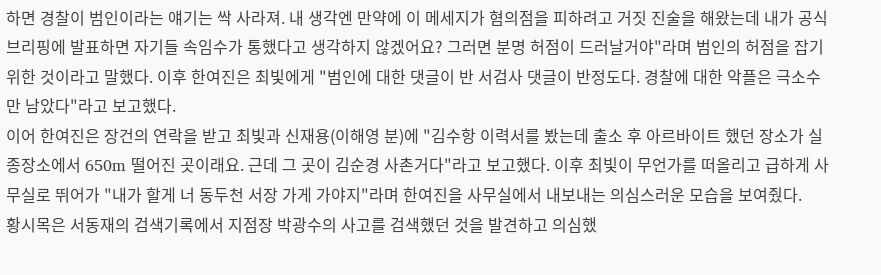하면 경찰이 범인이라는 얘기는 싹 사라져. 내 생각엔 만약에 이 메세지가 혐의점을 피하려고 거짓 진술을 해왔는데 내가 공식 브리핑에 발표하면 자기들 속임수가 통했다고 생각하지 않겠어요? 그러면 분명 허점이 드러날거야"라며 범인의 허점을 잡기 위한 것이라고 말했다. 이후 한여진은 최빛에게 "범인에 대한 댓글이 반 서검사 댓글이 반정도다. 경찰에 대한 악플은 극소수만 남았다"라고 보고했다.
이어 한여진은 장건의 연락을 받고 최빛과 신재용(이해영 분)에 "김수항 이력서를 봤는데 출소 후 아르바이트 했던 장소가 실종장소에서 650m 떨어진 곳이래요. 근데 그 곳이 김순경 사촌거다"라고 보고했다. 이후 최빛이 무언가를 떠올리고 급하게 사무실로 뛰어가 "내가 할게 너 동두천 서장 가게 가야지"라며 한여진을 사무실에서 내보내는 의심스러운 모습을 보여줬다.
황시목은 서동재의 검색기록에서 지점장 박광수의 사고를 검색했던 것을 발견하고 의심했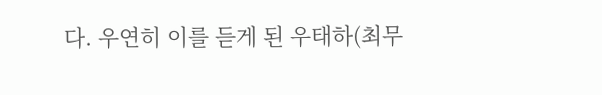다. 우연히 이를 듣게 된 우태하(최무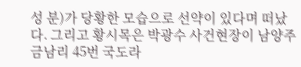성 분)가 당황한 모습으로 선약이 있다며 떠났다. 그리고 황시목은 박광수 사건현장이 남양주 금남리 45번 국도라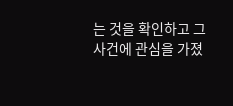는 것을 확인하고 그 사건에 관심을 가졌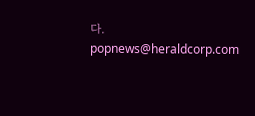다.
popnews@heraldcorp.com